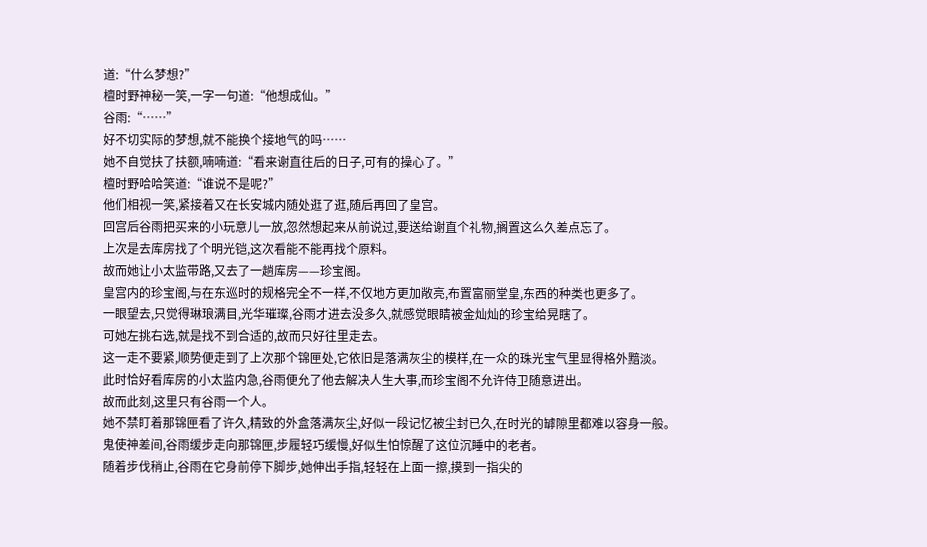道:“什么梦想?”
檀时野神秘一笑,一字一句道:“他想成仙。”
谷雨:“……”
好不切实际的梦想,就不能换个接地气的吗……
她不自觉扶了扶额,喃喃道:“看来谢直往后的日子,可有的操心了。”
檀时野哈哈笑道:“谁说不是呢?”
他们相视一笑,紧接着又在长安城内随处逛了逛,随后再回了皇宫。
回宫后谷雨把买来的小玩意儿一放,忽然想起来从前说过,要送给谢直个礼物,搁置这么久差点忘了。
上次是去库房找了个明光铠,这次看能不能再找个原料。
故而她让小太监带路,又去了一趟库房——珍宝阁。
皇宫内的珍宝阁,与在东巡时的规格完全不一样,不仅地方更加敞亮,布置富丽堂皇,东西的种类也更多了。
一眼望去,只觉得琳琅满目,光华璀璨,谷雨才进去没多久,就感觉眼睛被金灿灿的珍宝给晃瞎了。
可她左挑右选,就是找不到合适的,故而只好往里走去。
这一走不要紧,顺势便走到了上次那个锦匣处,它依旧是落满灰尘的模样,在一众的珠光宝气里显得格外黯淡。
此时恰好看库房的小太监内急,谷雨便允了他去解决人生大事,而珍宝阁不允许侍卫随意进出。
故而此刻,这里只有谷雨一个人。
她不禁盯着那锦匣看了许久,精致的外盒落满灰尘,好似一段记忆被尘封已久,在时光的罅隙里都难以容身一般。
鬼使神差间,谷雨缓步走向那锦匣,步履轻巧缓慢,好似生怕惊醒了这位沉睡中的老者。
随着步伐稍止,谷雨在它身前停下脚步,她伸出手指,轻轻在上面一擦,摸到一指尖的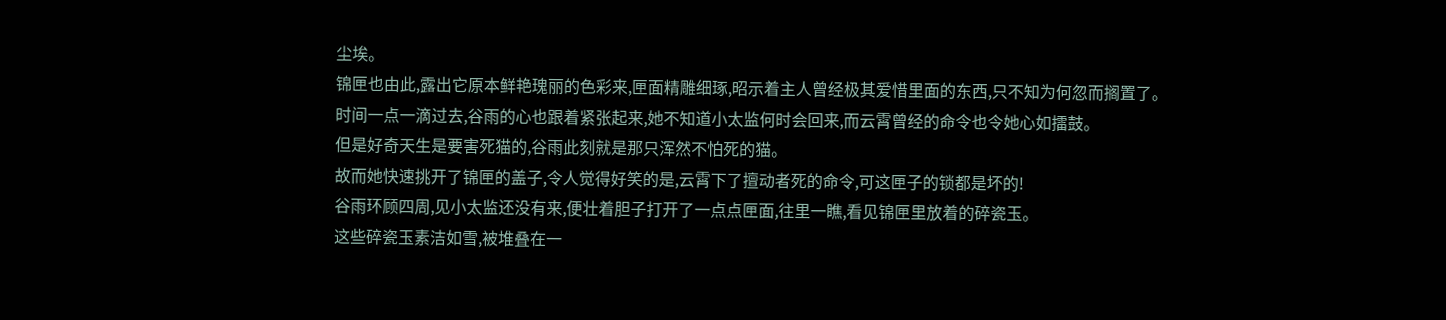尘埃。
锦匣也由此,露出它原本鲜艳瑰丽的色彩来,匣面精雕细琢,昭示着主人曾经极其爱惜里面的东西,只不知为何忽而搁置了。
时间一点一滴过去,谷雨的心也跟着紧张起来,她不知道小太监何时会回来,而云霄曾经的命令也令她心如擂鼓。
但是好奇天生是要害死猫的,谷雨此刻就是那只浑然不怕死的猫。
故而她快速挑开了锦匣的盖子,令人觉得好笑的是,云霄下了擅动者死的命令,可这匣子的锁都是坏的!
谷雨环顾四周,见小太监还没有来,便壮着胆子打开了一点点匣面,往里一瞧,看见锦匣里放着的碎瓷玉。
这些碎瓷玉素洁如雪,被堆叠在一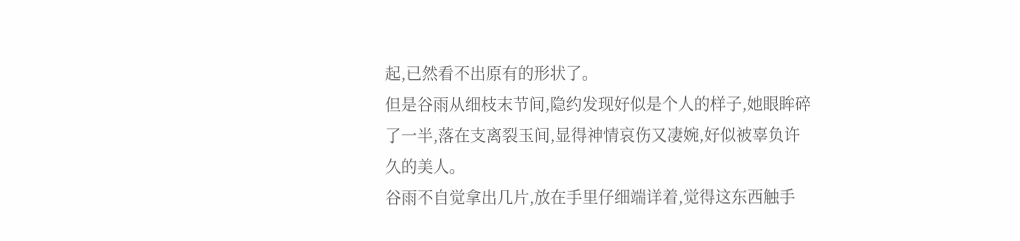起,已然看不出原有的形状了。
但是谷雨从细枝末节间,隐约发现好似是个人的样子,她眼眸碎了一半,落在支离裂玉间,显得神情哀伤又凄婉,好似被辜负许久的美人。
谷雨不自觉拿出几片,放在手里仔细端详着,觉得这东西触手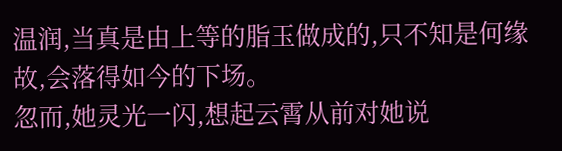温润,当真是由上等的脂玉做成的,只不知是何缘故,会落得如今的下场。
忽而,她灵光一闪,想起云霄从前对她说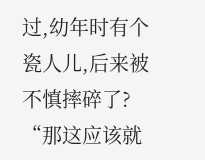过,幼年时有个瓷人儿,后来被不慎摔碎了?
“那这应该就